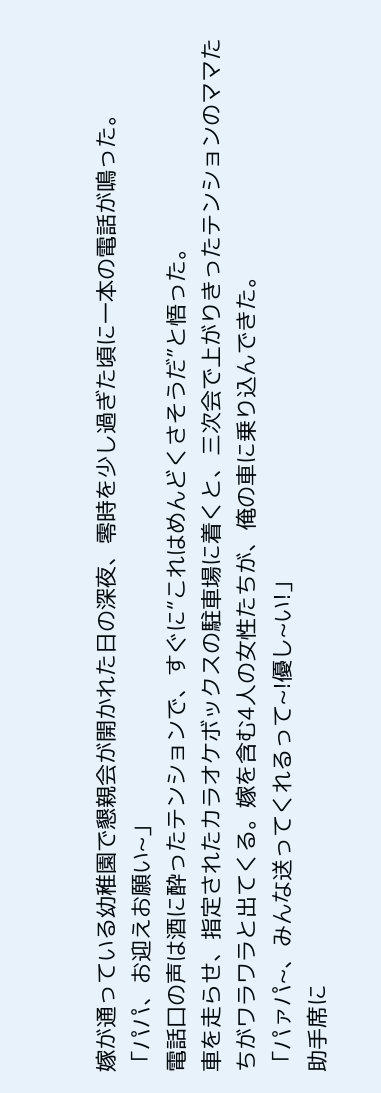嫁が通っている幼稚園で懇親会が開かれた日の深夜、零時を少し過ぎた頃に一本の電話が鳴った。
「パパ、お迎えお願い~」
電話口の声は酒に酔ったテンションで、すぐに“これはめんどくさそうだ”と悟った。
車を走らせ、指定されたカラオケボックスの駐車場に着くと、三次会で上がりきったテンションのママたちがワラワラと出てくる。嫁を含む4人の女性たちが、俺の車に乗り込んできた。
「パァパ~、みんな送ってくれるって~!優し~い!」
助手席に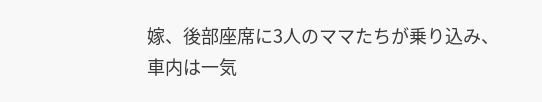嫁、後部座席に3人のママたちが乗り込み、車内は一気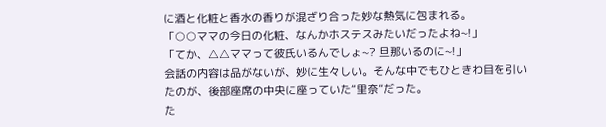に酒と化粧と香水の香りが混ざり合った妙な熱気に包まれる。
「○○ママの今日の化粧、なんかホステスみたいだったよね~!」
「てか、△△ママって彼氏いるんでしょ~? 旦那いるのに~!」
会話の内容は品がないが、妙に生々しい。そんな中でもひときわ目を引いたのが、後部座席の中央に座っていた“里奈”だった。
た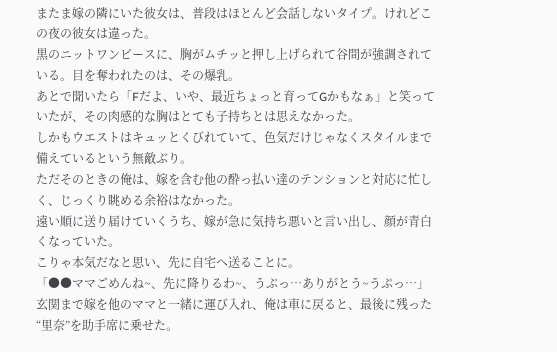またま嫁の隣にいた彼女は、普段はほとんど会話しないタイプ。けれどこの夜の彼女は違った。
黒のニットワンピースに、胸がムチッと押し上げられて谷間が強調されている。目を奪われたのは、その爆乳。
あとで聞いたら「Fだよ、いや、最近ちょっと育ってGかもなぁ」と笑っていたが、その肉感的な胸はとても子持ちとは思えなかった。
しかもウエストはキュッとくびれていて、色気だけじゃなくスタイルまで備えているという無敵ぶり。
ただそのときの俺は、嫁を含む他の酔っ払い達のテンションと対応に忙しく、じっくり眺める余裕はなかった。
遠い順に送り届けていくうち、嫁が急に気持ち悪いと言い出し、顔が青白くなっていた。
こりゃ本気だなと思い、先に自宅へ送ることに。
「●●ママごめんね~、先に降りるわ~、うぷっ…ありがとう~うぷっ…」
玄関まで嫁を他のママと一緒に運び入れ、俺は車に戻ると、最後に残った“里奈”を助手席に乗せた。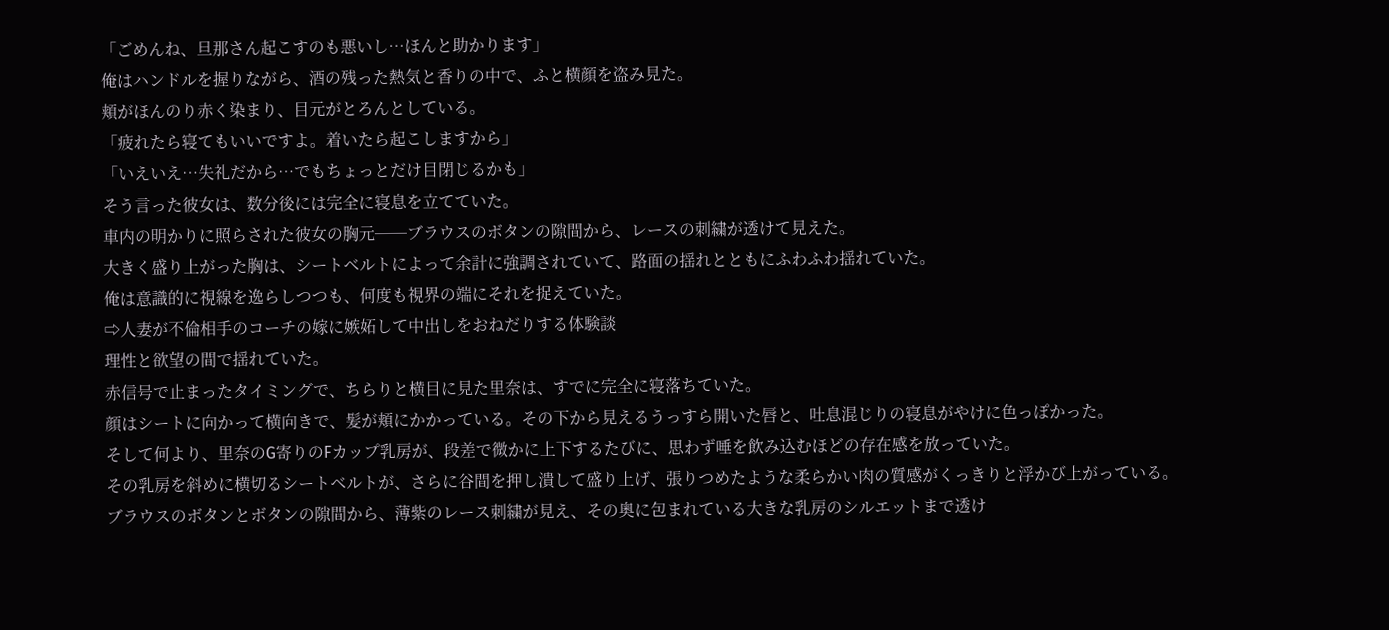「ごめんね、旦那さん起こすのも悪いし…ほんと助かります」
俺はハンドルを握りながら、酒の残った熱気と香りの中で、ふと横顔を盗み見た。
頬がほんのり赤く染まり、目元がとろんとしている。
「疲れたら寝てもいいですよ。着いたら起こしますから」
「いえいえ…失礼だから…でもちょっとだけ目閉じるかも」
そう言った彼女は、数分後には完全に寝息を立てていた。
車内の明かりに照らされた彼女の胸元──ブラウスのボタンの隙間から、レースの刺繍が透けて見えた。
大きく盛り上がった胸は、シートベルトによって余計に強調されていて、路面の揺れとともにふわふわ揺れていた。
俺は意識的に視線を逸らしつつも、何度も視界の端にそれを捉えていた。
⇨人妻が不倫相手のコーチの嫁に嫉妬して中出しをおねだりする体験談
理性と欲望の間で揺れていた。
赤信号で止まったタイミングで、ちらりと横目に見た里奈は、すでに完全に寝落ちていた。
顔はシートに向かって横向きで、髪が頬にかかっている。その下から見えるうっすら開いた唇と、吐息混じりの寝息がやけに色っぽかった。
そして何より、里奈のG寄りのFカップ乳房が、段差で微かに上下するたびに、思わず唾を飲み込むほどの存在感を放っていた。
その乳房を斜めに横切るシートベルトが、さらに谷間を押し潰して盛り上げ、張りつめたような柔らかい肉の質感がくっきりと浮かび上がっている。
ブラウスのボタンとボタンの隙間から、薄紫のレース刺繍が見え、その奥に包まれている大きな乳房のシルエットまで透け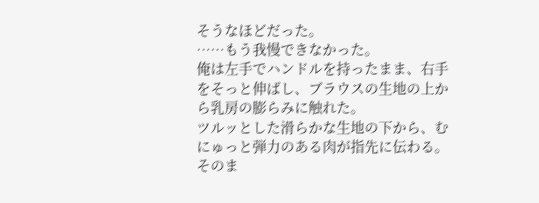そうなほどだった。
……もう我慢できなかった。
俺は左手でハンドルを持ったまま、右手をそっと伸ばし、ブラウスの生地の上から乳房の膨らみに触れた。
ツルッとした滑らかな生地の下から、むにゅっと弾力のある肉が指先に伝わる。
そのま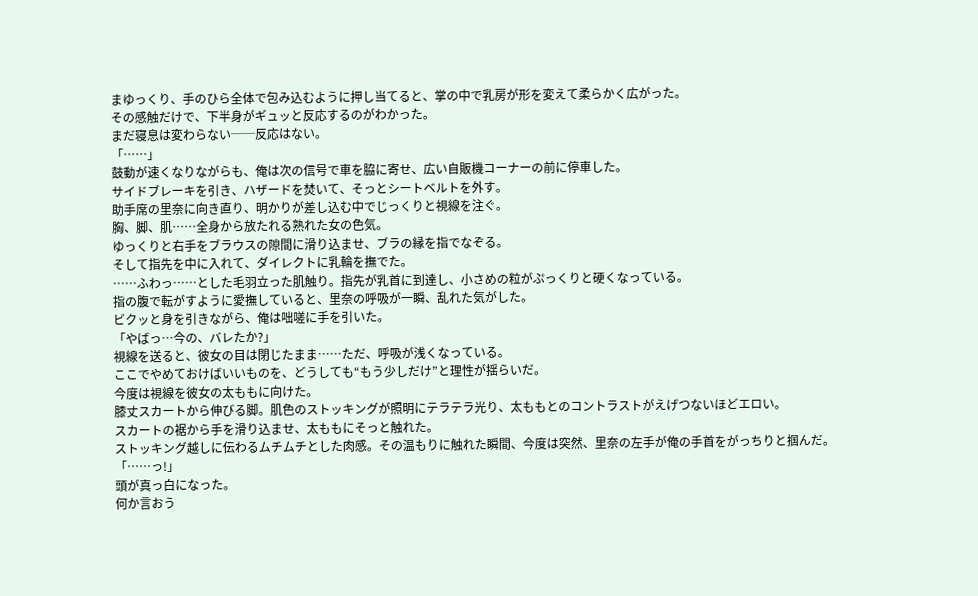まゆっくり、手のひら全体で包み込むように押し当てると、掌の中で乳房が形を変えて柔らかく広がった。
その感触だけで、下半身がギュッと反応するのがわかった。
まだ寝息は変わらない──反応はない。
「……」
鼓動が速くなりながらも、俺は次の信号で車を脇に寄せ、広い自販機コーナーの前に停車した。
サイドブレーキを引き、ハザードを焚いて、そっとシートベルトを外す。
助手席の里奈に向き直り、明かりが差し込む中でじっくりと視線を注ぐ。
胸、脚、肌……全身から放たれる熟れた女の色気。
ゆっくりと右手をブラウスの隙間に滑り込ませ、ブラの縁を指でなぞる。
そして指先を中に入れて、ダイレクトに乳輪を撫でた。
……ふわっ……とした毛羽立った肌触り。指先が乳首に到達し、小さめの粒がぷっくりと硬くなっている。
指の腹で転がすように愛撫していると、里奈の呼吸が一瞬、乱れた気がした。
ビクッと身を引きながら、俺は咄嗟に手を引いた。
「やばっ…今の、バレたか?」
視線を送ると、彼女の目は閉じたまま……ただ、呼吸が浅くなっている。
ここでやめておけばいいものを、どうしても“もう少しだけ”と理性が揺らいだ。
今度は視線を彼女の太ももに向けた。
膝丈スカートから伸びる脚。肌色のストッキングが照明にテラテラ光り、太ももとのコントラストがえげつないほどエロい。
スカートの裾から手を滑り込ませ、太ももにそっと触れた。
ストッキング越しに伝わるムチムチとした肉感。その温もりに触れた瞬間、今度は突然、里奈の左手が俺の手首をがっちりと掴んだ。
「……っ!」
頭が真っ白になった。
何か言おう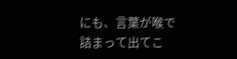にも、言葉が喉で詰まって出てこ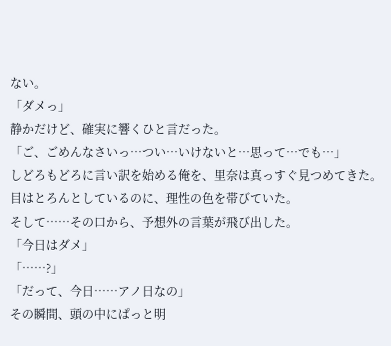ない。
「ダメっ」
静かだけど、確実に響くひと言だった。
「ご、ごめんなさいっ…つい…いけないと…思って…でも…」
しどろもどろに言い訳を始める俺を、里奈は真っすぐ見つめてきた。目はとろんとしているのに、理性の色を帯びていた。
そして……その口から、予想外の言葉が飛び出した。
「今日はダメ」
「……?」
「だって、今日……アノ日なの」
その瞬間、頭の中にぱっと明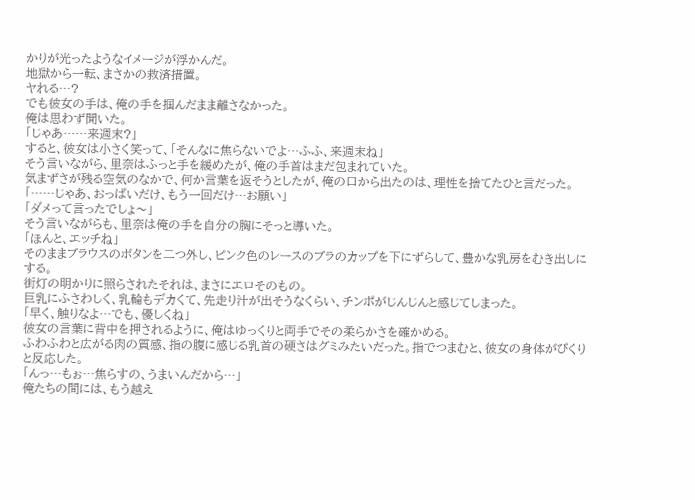かりが光ったようなイメージが浮かんだ。
地獄から一転、まさかの救済措置。
ヤれる…?
でも彼女の手は、俺の手を掴んだまま離さなかった。
俺は思わず聞いた。
「じゃあ……来週末?」
すると、彼女は小さく笑って、「そんなに焦らないでよ…ふふ、来週末ね」
そう言いながら、里奈はふっと手を緩めたが、俺の手首はまだ包まれていた。
気まずさが残る空気のなかで、何か言葉を返そうとしたが、俺の口から出たのは、理性を捨てたひと言だった。
「……じゃあ、おっぱいだけ、もう一回だけ…お願い」
「ダメって言ったでしょ〜」
そう言いながらも、里奈は俺の手を自分の胸にそっと導いた。
「ほんと、エッチね」
そのままブラウスのボタンを二つ外し、ピンク色のレースのブラのカップを下にずらして、豊かな乳房をむき出しにする。
街灯の明かりに照らされたそれは、まさにエロそのもの。
巨乳にふさわしく、乳輪もデカくて、先走り汁が出そうなくらい、チンポがじんじんと感じてしまった。
「早く、触りなよ…でも、優しくね」
彼女の言葉に背中を押されるように、俺はゆっくりと両手でその柔らかさを確かめる。
ふわふわと広がる肉の質感、指の腹に感じる乳首の硬さはグミみたいだった。指でつまむと、彼女の身体がぴくりと反応した。
「んっ…もぉ…焦らすの、うまいんだから…」
俺たちの間には、もう越え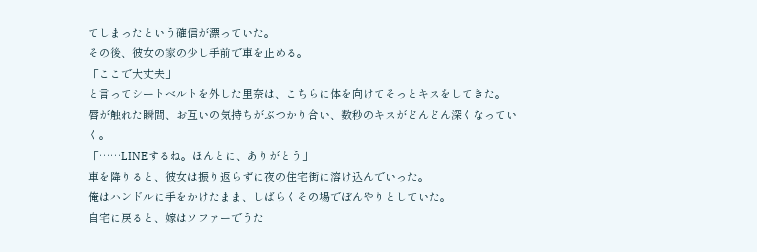てしまったという確信が漂っていた。
その後、彼女の家の少し手前で車を止める。
「ここで大丈夫」
と言ってシートベルトを外した里奈は、こちらに体を向けてそっとキスをしてきた。
唇が触れた瞬間、お互いの気持ちがぶつかり合い、数秒のキスがどんどん深くなっていく。
「……LINEするね。ほんとに、ありがとう」
車を降りると、彼女は振り返らずに夜の住宅街に溶け込んでいった。
俺はハンドルに手をかけたまま、しばらくその場でぼんやりとしていた。
自宅に戻ると、嫁はソファーでうた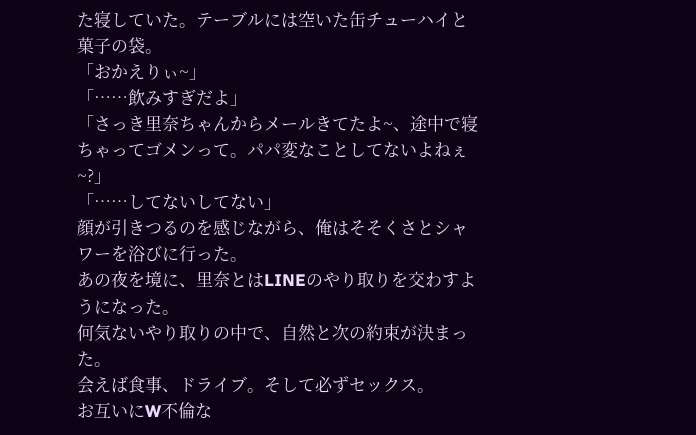た寝していた。テーブルには空いた缶チューハイと菓子の袋。
「おかえりぃ~」
「……飲みすぎだよ」
「さっき里奈ちゃんからメールきてたよ~、途中で寝ちゃってゴメンって。パパ変なことしてないよねぇ~?」
「……してないしてない」
顔が引きつるのを感じながら、俺はそそくさとシャワーを浴びに行った。
あの夜を境に、里奈とはLINEのやり取りを交わすようになった。
何気ないやり取りの中で、自然と次の約束が決まった。
会えば食事、ドライブ。そして必ずセックス。
お互いにW不倫な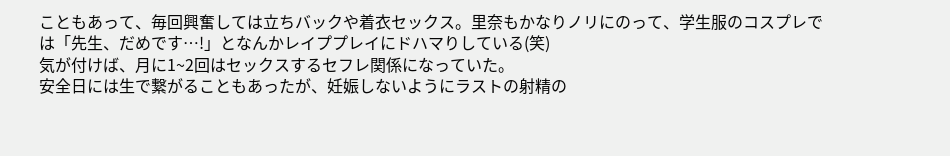こともあって、毎回興奮しては立ちバックや着衣セックス。里奈もかなりノリにのって、学生服のコスプレでは「先生、だめです…!」となんかレイププレイにドハマりしている(笑)
気が付けば、月に1~2回はセックスするセフレ関係になっていた。
安全日には生で繋がることもあったが、妊娠しないようにラストの射精の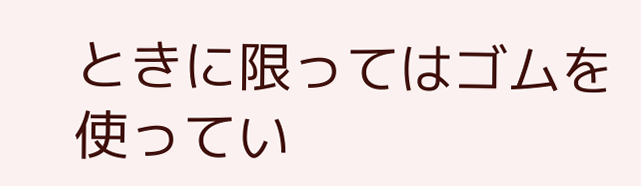ときに限ってはゴムを使ってい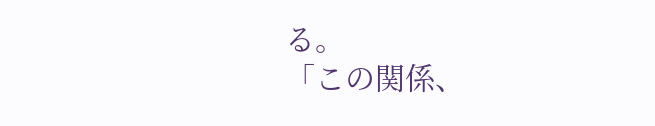る。
「この関係、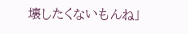壊したくないもんね」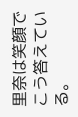里奈は笑顔でこう答えている。